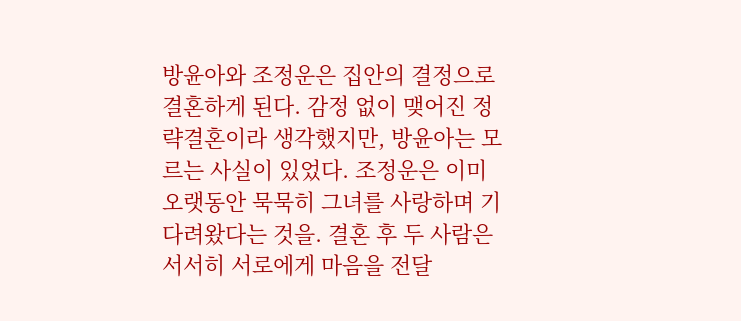방윤아와 조정운은 집안의 결정으로 결혼하게 된다. 감정 없이 맺어진 정략결혼이라 생각했지만, 방윤아는 모르는 사실이 있었다. 조정운은 이미 오랫동안 묵묵히 그녀를 사랑하며 기다려왔다는 것을. 결혼 후 두 사람은 서서히 서로에게 마음을 전달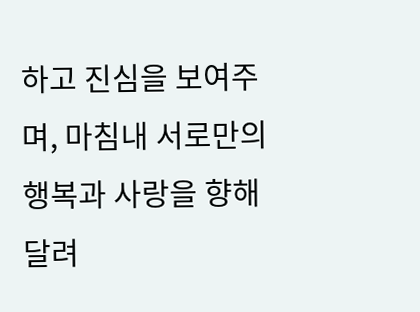하고 진심을 보여주며, 마침내 서로만의 행복과 사랑을 향해 달려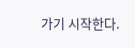가기 시작한다.